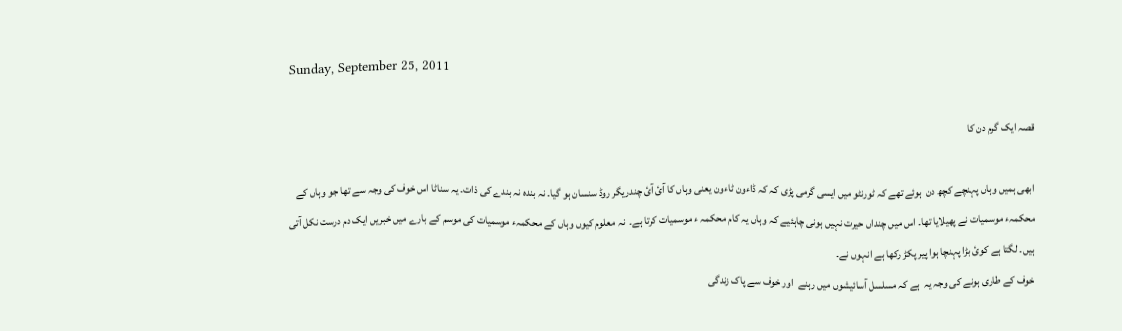Sunday, September 25, 2011

قصہ ایک گرم دن کا

ابھی ہمیں وہاں پہنچے کچھ دن  ہوئے تھے کہ ٹورنٹو میں ایسی گرمی پڑی کہ کہ ڈاءون ٹاءون یعنی وہاں کا آئ آئ چندریگر روڈ سنسان ہو گیا۔ نہ بندہ نہ بندے کی ذات۔ یہ سناٹا اس خوف کی وجہ سے تھا جو وہاں کے محکمہء موسمیات نے پھیلایا تھا۔ اس میں چنداں حیرت نہیں ہونی چاہئیے کہ وہاں یہ کام محکمہ ء موسمیات کرتا ہے۔  نہ معلوم کیوں وہاں کے محکمہء موسمیات کی موسم کے بارے میں خبریں ایک دم درست نکل آتی ہیں۔ لگتا ہے کوئ بڑا پہنچا ہوا پیر پکڑ رکھا ہے انہوں نے۔
خوف کے طاری ہونے کی وجہ یہ  ہے کہ مسلسل آسائیشوں میں رہنے  اور خوف سے پاک زندگی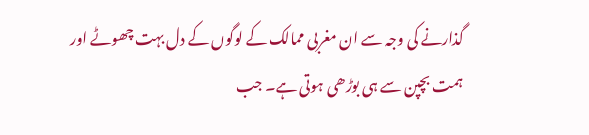گذارنے کی وجہ سے ان مغربی ممالک کے لوگوں کے دل بہت چھوٹے اور ہمت بچپن سے ہی بوڑھی ہوتی ہے۔ جب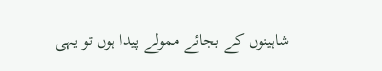شاہینوں کے بجائے ممولے پیدا ہوں تو یہی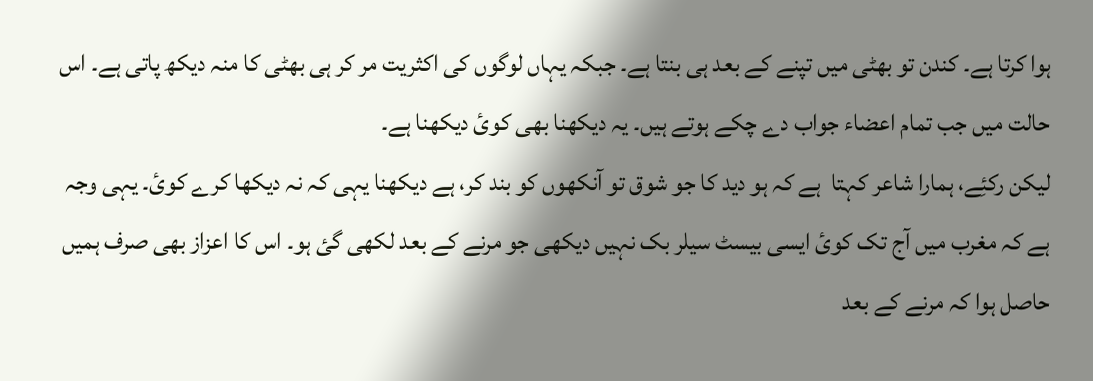ہوا کرتا ہے۔ کندن تو بھٹی میں تپنے کے بعد ہی بنتا ہے۔ جبکہ یہاں لوگوں کی اکثریت مر کر ہی بھٹی کا منہ دیکھ پاتی ہے۔ اس حالت میں جب تمام اعضاء جواب دے چکے ہوتے ہیں۔ یہ دیکھنا بھی کوئ دیکھنا ہے۔
لیکن رکئِے، ہمارا شاعر کہتا  ہے کہ ہو دید کا جو شوق تو آنکھوں کو بند کر، ہے دیکھنا یہی کہ نہ دیکھا کرے کوئ۔ یہی وجہ ہے کہ مغرب میں آج تک کوئ ایسی بیسٹ سیلر بک نہیں دیکھی جو مرنے کے بعد لکھی گئ ہو۔ اس کا اعزاز بھی صرف ہمیں حاصل ہوا کہ مرنے کے بعد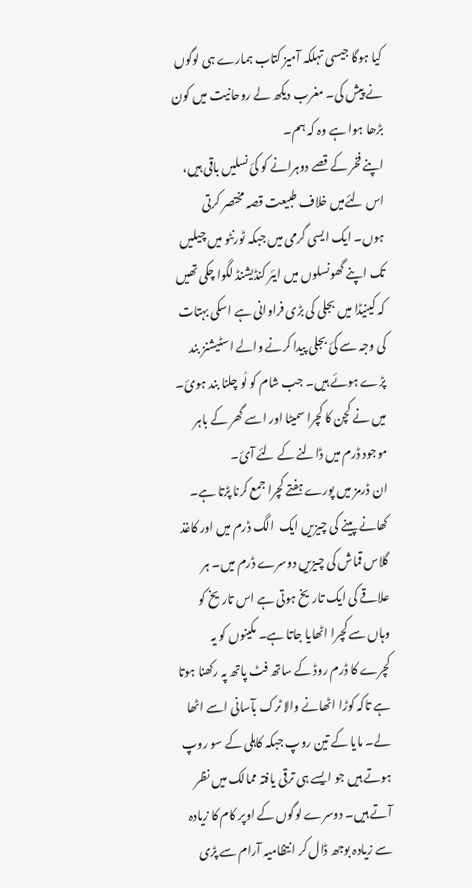کیا ہوگا جیسی تہلکہ آمیز کتاب ہمارے ہی لوگوں نے پیش کی۔ مغرب دیکھ لے روحانیت میں کون بڑھا ہوا ہے وہ کہ ہم۔
اپنے فخر کے قصے دوہرانے کو کئ نسلیں باقی ہیں، اس لئےمیں خلاف طبیعت قصہ مختصر کرتی ہوں۔ ایک ایسی گرمی میں جبکہ ٹورنٹو میں چیلیں تک اپنے گھونسلوں میں ایئر کنڈیشنڈ لگوا چکی تھیں کہ کینیڈا میں بجلی کی بڑی فراوانی ہے اسکی بہتات کی وجہ سے کئ بجلی پیدا کرنے والے اسٹیشنز بند پڑے ہوئے ہیں۔ جب شام کو لُو چلنا بند ہوئ۔ میں نے کچن کا کچرا سمیٹا اور اسے گھر کے باہر موجود ڈرم میں ڈالنے کے لئے آئ۔
ان ڈرمز میں پورے ہفتے کچرا جمع کرنا پڑتا ہے۔  کھانے پینے کی چیزیں ایک  الگ ڈرم میں اور کاغذ گلاس قماش کی چیزیں دوسرے ڈرم میں۔ ہر علاقے کی ایک تاریخ ہوتی ہے اس تاریخ کو وہاں سے کچرا اٹھایا جاتا ہے۔ مکینوں کو یہ کچرے کا ڈرم روڈ کے ساتھ فٹ پاتھ پہ رکھنا ہوتا ہے تاکہ کوڑا اٹھانے والا ٹرک بآسانی اسے اٹھا لے۔ مایا کے تین روپ جبکہ کاہلی کے سو روپ ہوتے ہیں جو ایسے ہی ترقی یافتہ ممالک میں نظر آتے ہیں۔ دوسرے لوگوں کے اوپر کام کا زیادہ سے زیادہ بوجھ ڈال کر انتظامیہ آرام سے پڑی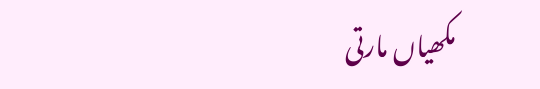مکھیاں مارتی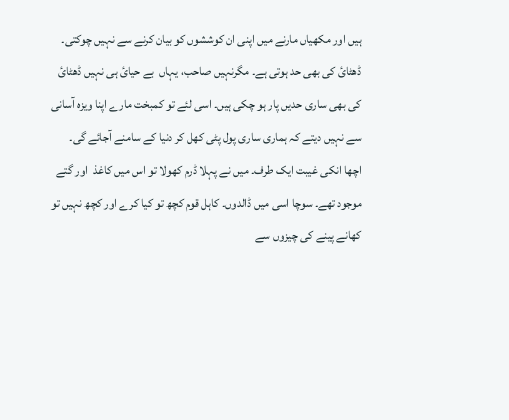ہیں اور مکھیاں مارنے میں اپنی ان کوششوں کو بیان کرنے سے نہیں چوکتی۔ ڈھٹائ کی بھی حد ہوتی ہے۔ مگرنہیں صاحب، یہاں  بے حیائ ہی نہیں ڈھٹائ کی بھی ساری حدیں پار ہو چکی ہیں۔ اسی لئے تو کمبخت مارے اپنا ویزہ آسانی سے نہیں دیتے کہ ہماری ساری پول پٹی کھل کر دنیا کے سامنے آجائے گی۔
اچھا انکی غیبت ایک طرف۔ میں نے پہلا ڈرم کھولا تو اس میں کاغذ  اور گتے موجود تھے۔ سوچا اسی میں ڈالدوں۔ کاہل قوم کچھ تو کیا کرے اور کچھ نہیں تو کھانے پینے کی چیزوں سے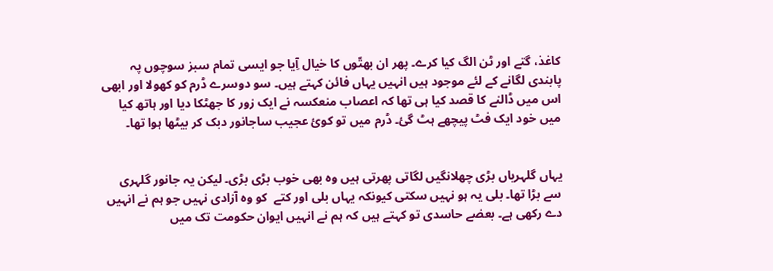کاغذ، گتے اور ٹن الگ کیا کرے۔ پھر ان بھتّوں کا خیال آِیا جو ایسی تمام سبز سوچوں پہ پابندی لگانے کے لئے موجود ہیں انہیں یہاں فائن کہتے ہیں۔ سو دوسرے ڈرم کو کھولا اور ابھی اس میں ڈالنے کا قصد کیا ہی تھا کہ اعصاب منعکسہ نے ایک زور کا جھٹکا دیا اور ہاتھ کیا میں خود ایک فٹ پیچھے ہٹ گئ۔ ڈرم میں تو کوئ عجیب ساجانور دبک کر بیٹھا ہوا تھا۔


یہاں گلہریاں بڑی چھلانگیں لگاتی پھرتی ہیں وہ بھی خوب بڑی بڑی۔ لیکن یہ جانور گلہری سے بڑا تھا۔ بلی یہ ہو نہیں سکتی کیونکہ یہاں بلی اور کتے  کو وہ آزادی نہیں جو ہم نے انہیں دے رکھی ہے۔ بعضے حاسدی تو کہتے ہیں کہ ہم نے انہیں ایوان حکومت تک میں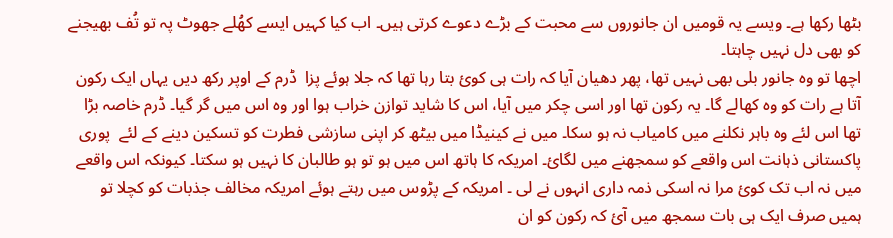بٹھا رکھا ہے۔ ویسے یہ قومیں ان جانوروں سے محبت کے بڑے دعوے کرتی ہیں۔ اب کیا کہیں ایسے کھُلے جھوٹ پہ تو تُف بھیجنے کو بھی دل نہیں چاہتا۔
اچھا تو وہ جانور بلی بھی نہیں تھا، پھر دھیان آیا کہ رات ہی کوئ بتا رہا تھا کہ جلا ہوئے پزا  ڈرم کے اوپر رکھ دیں یہاں ایک رکون آتا ہے رات کو وہ کھالے گا۔ یہ رکون تھا اور اسی چکر میں آیا، اس کا شاید توازن خراب ہوا اور وہ اس میں گر گیا۔ ڈرم خاصہ بڑا تھا اس لئے وہ باہر نکلنے میں کامیاب نہ ہو سکا۔ میں نے کینیڈا میں بیٹھ کر اپنی سازشی فطرت کو تسکین دینے کے لئے  پوری پاکستانی ذہانت اس واقعے کو سمجھنے میں لگائ۔ امریکہ کا ہاتھ اس میں ہو تو ہو طالبان کا نہیں ہو سکتا۔ کیونکہ اس واقعے میں نہ اب تک کوئ مرا نہ اسکی ذمہ داری انہوں نے لی ۔ امریکہ کے پڑوس میں رہتے ہوئے امریکہ مخالف جذبات کو کچلا تو ہمیں صرف ایک ہی بات سمجھ میں آئ کہ رکون کو ان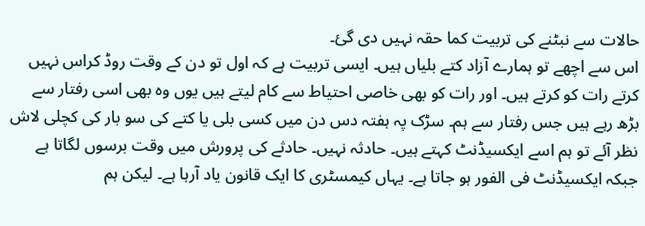حالات سے نبٹنے کی تربیت کما حقہ نہیں دی گئ۔
اس سے اچھے تو ہمارے آزاد کتے بلیاں ہیں۔ ایسی تربیت ہے کہ اول تو دن کے وقت روڈ کراس نہیں کرتے رات کو کرتے ہیں۔ اور رات کو بھی خاصی احتیاط سے کام لیتے ہیں یوں وہ بھی اسی رفتار سے بڑھ رہے ہیں جس رفتار سے ہم۔ سڑک پہ ہفتہ دس دن میں کسی بلی یا کتے کی سو بار کی کچلی لاش نظر آئے تو ہم اسے ایکسیڈنٹ کہتے ہیں۔ حادثہ نہیں۔ حادثے کی پرورش میں وقت برسوں لگاتا ہے جبکہ ایکسیڈنٹ فی الفور ہو جاتا ہے۔ یہاں کیمسٹری کا ایک قانون یاد آرہا ہے۔ لیکن ہم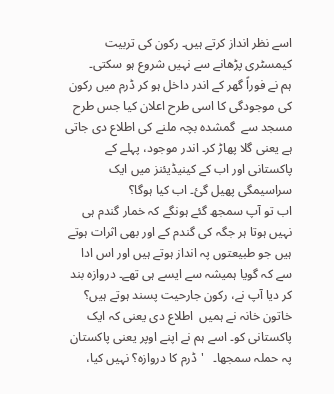اسے نظر انداز کرتے ہیں۔ رکون کی تربیت کیمسٹری پڑھانے سے نہیں شروع ہو سکتی۔
ہم نے فوراً گھر کے اندر داخل ہو کر ڈرم میں رکون کی موجودگی کا اسی طرح اعلان کیا جس طرح مسجد سے  گمشدہ بچہ ملنے کی اطلاع دی جاتی ہے یعنی گلا پھاڑ کر۔ اندر موجود، پہلے کے پاکستانی اور اب کے کینیڈیئنز میں ایک سراسیمگی پھیل گئ۔ اب کیا ہوگا؟
اب تو آپ سمجھ گئے ہونگے کہ خمار گندم ہی نہیں ہوتا ہر جگہ کی گندم کے اور بھی اثرات ہوتے ہیں جو طبیعتوں پہ انداز ہوتے ہیں اور اس ادا سے کہ گویا ہمیشہ سے ایسے ہی تھے۔ دروازہ بند کر دیا آپ نے، رکون جارحیت پسند ہوتے ہیں؟ خاتون خانہ نے ہمیں  اطلاع دی یعنی کہ ایک پاکستانی کو۔ اسے ہم نے اپنے اوپر یعنی پاکستان پہ حملہ سمجھا۔   'ڈرم کا دروازہ؟ نہیں کیا،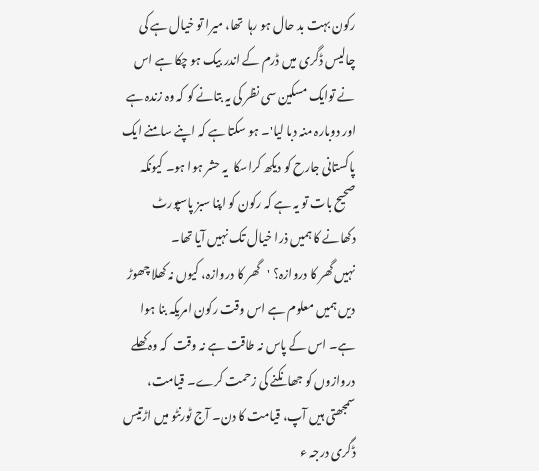رکون بہت بد حال ہو رہا  تھا، میرا تو خیال ہے کی چالیس ڈگری میں ڈرم کے اندر بیک ہو چکا ہے اس نے توایک مسکین سی نظر کی یہ بتانے کو کہ وہ زندہ ہے اور دوبارہ منہ دبا لیا'۔ ہو سکتا ہے کہ اپنے سامنے ایک پاکستانی جارح کو دیکھ کراسکا  یہ حشر ہوا ہو۔ کیونکہ صحیح بات تو یہ ہے کہ رکون کو اپنا سبز پاسپورٹ دکھانے کا ہمیں ذرا خیال تک نہیں آیا تھا۔
نہیں گھر کا دروازہ؟ 'گھر کا دروازہ، کیوں نہ کھلا چھوڑ دیں ہمیں معلوم ہے اس وقت رکون امریکہ بنا ہوا ہے۔ اس کے پاس نہ طاقت ہے نہ وقت  کہ وہ کھلے دروازوں کو جھانکنے کی زحمت کرے۔ قیامت،  سمجھتی ہیں آپ، قیامت کا دن۔ آج ٹورنٹو میں اڑتیس ڈگری درجہ ء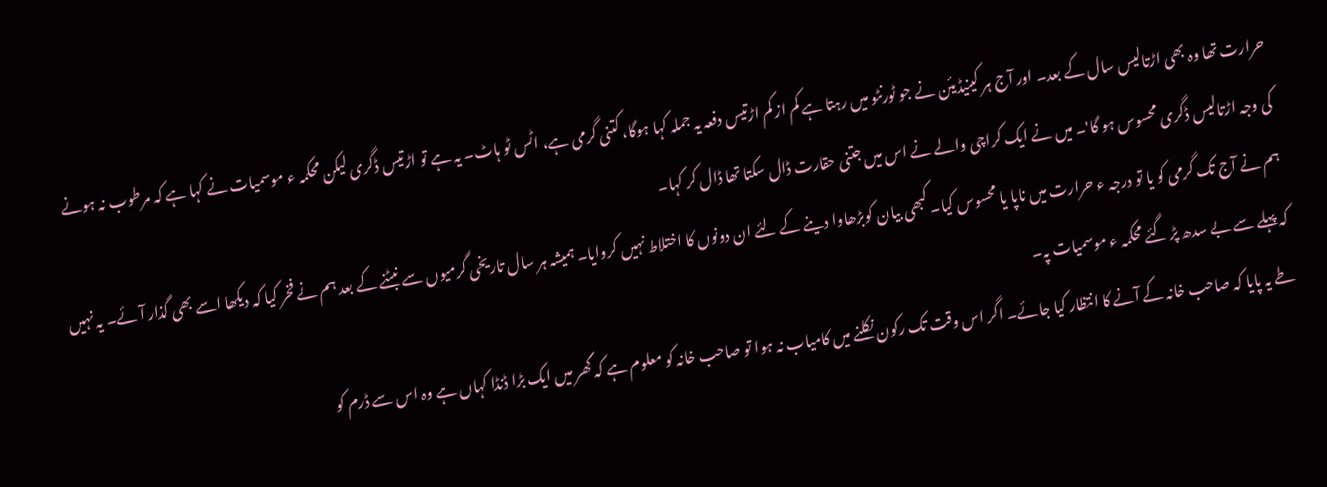حرارت تھا وہ بھی اڑتالیس سال کے بعد۔ اور آج ہر کینیڈیئن نے جو ٹورنٹو میں رہتا ہے کم از کم اڑتیس دفعہ یہ جملہ کہا ہوگا، کتنی گرمی ہے، اٹس ٹو ہاٹ۔ یہ ہے تو اڑتیس ڈگری لیکن محکمہ ء موسمیات نے کہا ہے کہ مرطوب نہ ہونے کی وجہ اڑتالیس ڈگری محسوس ہو گا'۔ میں نے ایک کراچی والے نے اس میں جتنی حقارت ڈال سکتا تھا ڈال کر کہا۔
ہم نے آج تک گرمی کو یا تو درجہ ء حرارت میں ناپا یا محسوس کیا۔ کبھی بیان کوبڑھاوا دینے کے لئے ان دونوں کا اختلاط نہیں کروایا۔ ہمیشہ ہر سال تاریخی گرمیوں سے نبٹنے کے بعد ہم نے فخر کیا کہ دیکھا اسے بھی گذار آئے۔ یہ نہیں کہ پہلے سے بے سدھ پڑ گئے محکمہ ء موسمیات پہ۔
طے یہ پایا کہ صاحب خانہ کے آنے کا انتظار کیا جائے۔ اگر اس وقت تک رکون نکلنے میں کامیاب نہ ہوا تو صاحب خانہ کو معلوم ہے کہ گھر میں ایک بڑا ڈنڈا کہاں ہے وہ اس سے ڈرم کو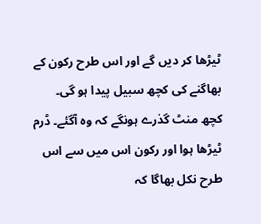ٹیڑھا کر دیں گے اور اس طرح رکون کے بھاگنے کی کچھ سبیل پیدا ہو گی۔
کچھ منٹ گذرے ہونگے کہ وہ آگئے۔ ڈرم ٹیڑھا ہوا اور رکون اس میں سے اس طرح نکل بھاگا کہ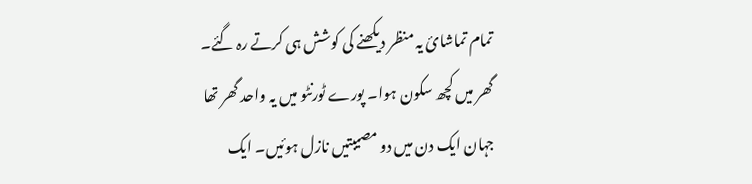تمام تماشائ یہ منظر دیکھنے کی کوشش ہی کرتے رہ گئے۔
گھر میں کچھ سکون ہوا۔ پورے ٹورنٹو میں یہ واحد گھر تھا جہان ایک دن میں دو مصیبتیں نازل ہوئیں۔ ایک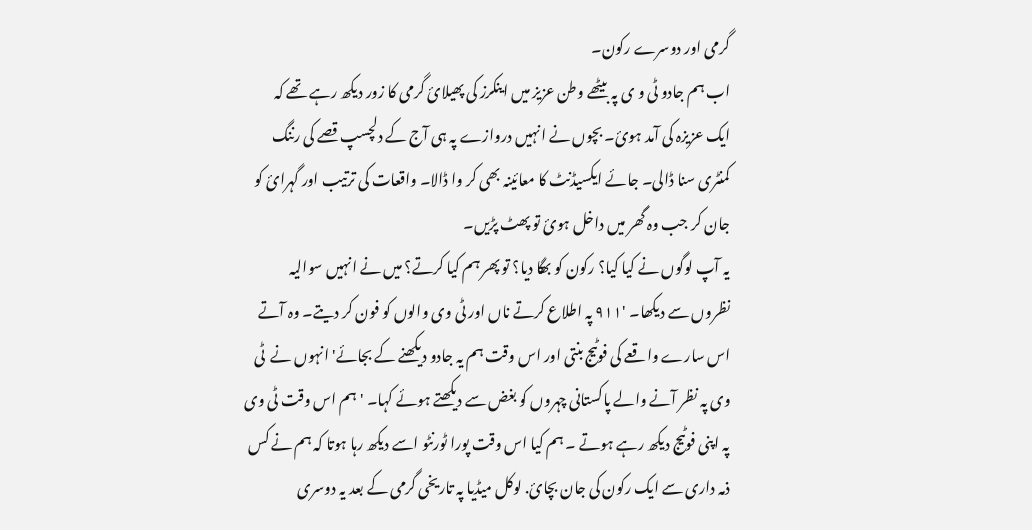گرمی اور دوسرے رکون۔
اب ہم جادو ٹی و ی پہ بیٹھے وطن عزیز میں اینکرز کی پھیلائ گرمی کا زور دیکھ رہے تھے کہ ایک عزیزہ کی آمد ہوئ۔ بچوں نے انہیں دروازے پہ ہی آج کے دلچسپ قصے کی رننگ کمنٹری سنا ڈالی۔ جائے ایکسیڈنٹ کا معائینہ بھی کر وا ڈالا۔ واقعات کی ترتیب اور گہرائ کو جان کر جب وہ گھر میں داخل ہوئ تو پھٹ پڑیں۔
یہ آپ لوگوں نے کیا کیا؟ رکون کو بھگا دیا؟ تو پھر ہم کیا کرتے؟ میں نے انہیں سوالیہ نظروں سے دیکھا۔ '۹۱۱ پہ اطلاع کرتے ناں اور ٹی وی والوں کو فون کر دیتے۔ وہ آتے اس سارے واقعے کی فوٹیج بنتی اور اس وقت ہم یہ جادو دیکھنے کے بجائے' انہوں نے  ٹی وی پہ نظر آنے والے پاکستانی چہروں کو بغض سے دیکھتے ہوئے کہا۔ 'ہم اس وقت ٹی وی پہ اپنی فوٹیج دیکھ رہے ہوتے ۔ ہم کیا اس وقت پورا ٹورنٹو اسے دیکھ رہا ہوتا کہ ہم نے کس ذمہ داری سے ایک رکون کی جان بچائ. لوکل میڈیا پہ تاریخی گرمی کے بعد یہ دوسری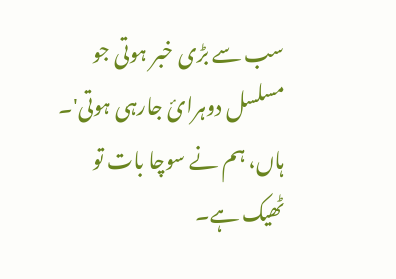سب سے بڑی خبر ہوتی جو مسلسل دوہرائ جارہی ہوتی'۔
ہاں، ہم نے سوچا بات تو ٹھیک ہے۔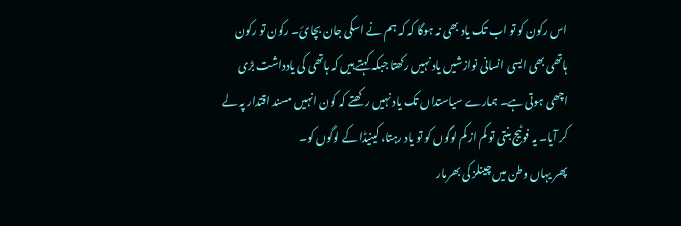اس رکون کو تو اب تک یاد بھی نہ ہوگا کہ کہ ہم نے اسکی جان بچائ۔ رکون تو رکون ہاتھی بھی ایسی انسانی نوازشیں یاد نہیں رکھتا جبکہ کہتے ہیں کہ ہاتھی کی یادداشت بڑی اچھی ہوتی ہے۔ ہمارے سیاستداں تک یاد نہیں رکھتے کہ کون انہیں مسند اقتدار پہ لے کر آیا۔ یہ فوٹیج بنتی تو کم از کم لوگوں کو تو یاد رہتا، کینیڈا کے لوگوں کو۔
پھر یہاں وطن میں چینلز کی بھرمار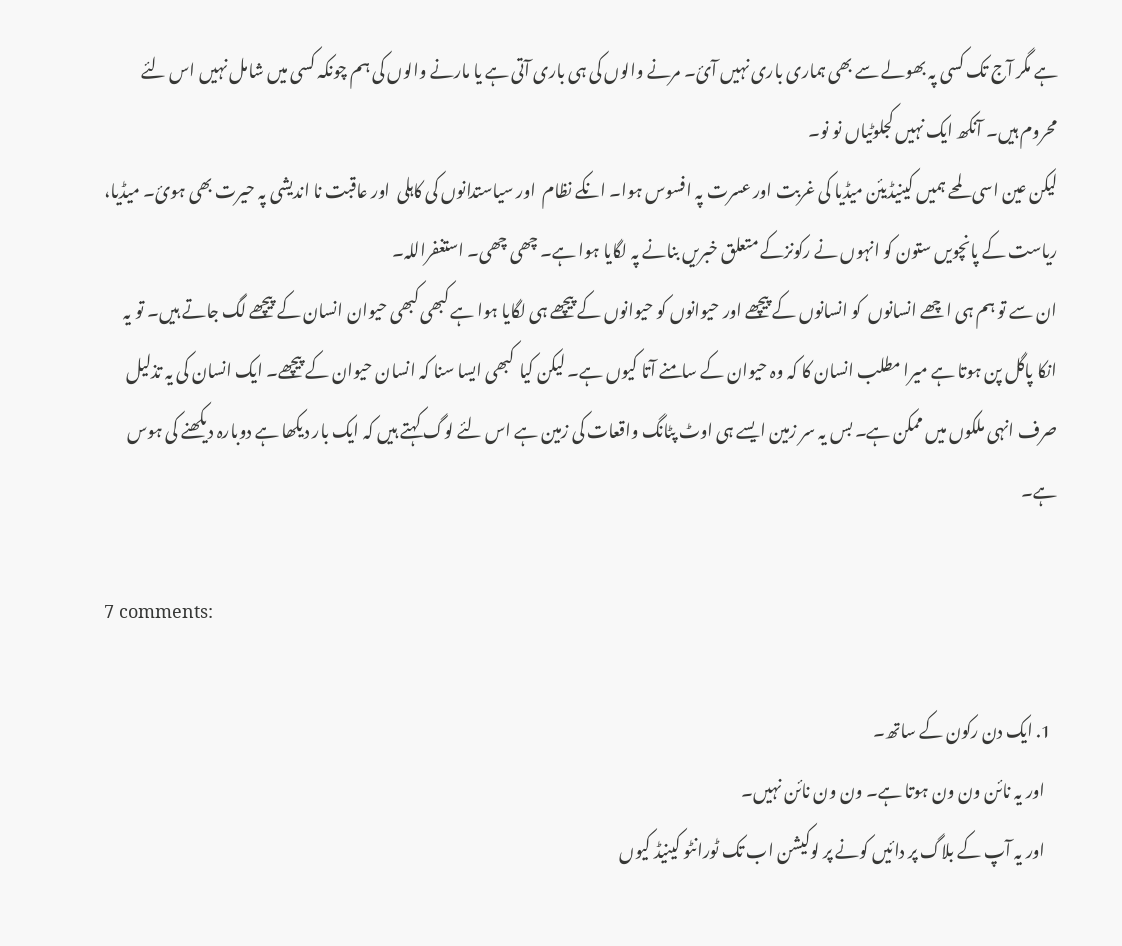ہے مگر آج تک کسی پہ بھولے سے بھی ہماری باری نہیں آئ۔ مرنے والوں کی ہی باری آتی ہے یا مارنے والوں کی ہم چونکہ کسی میں شامل نہیں اس لئے محروم ہیں۔ آنکھ ایک نہیں کجلوٹیاں نو نو۔
لیکن عین اسی لمحے ہمیں کینیڈیئن میڈیا کی غربت اور عسرت پہ افسوس ہوا۔ انکے نظام  اور سیاستدانوں کی کاہلی  اور عاقبت نا اندیشی پہ حیرت بھی ہوئ۔ میڈیا، ریاست کے پانچویں ستون کو انہوں نے رکونزکے متعلق خبریں بنانے پہ لگایا ہوا ہے۔ چھی چھی۔ استغفراللہ۔
ان سے تو ہم ہی اچھے انسانوں  کو انسانوں کے پیچھے اور حیوانوں کو حیوانوں کے پیچھے ہی لگایا ہوا ہے کبھی کبھی حیوان انسان کے پیچھے لگ جاتے ہیں۔ تو یہ انکا پاگل پن ہوتا ہے میرا مطلب انسان کا کہ وہ حیوان کے سامنے آتا کیوں ہے۔ لیکن کیا  کبھی ایسا سنا کہ انسان حیوان کے پیچھے۔ ایک انسان کی یہ تذلیل صرف انہی ملکوں میں ممکن ہے۔ بس یہ سر زمین ایسے ہی اوٹ پٹانگ واقعات کی زمین ہے اس لئے لوگ کہتے ہیں کہ ایک بار دیکھا ہے دوبارہ دیکھنے کی ہوس ہے۔

7 comments:

  1. ایک دن رکون کے ساتھ۔
    اور یہ نائن ون ون ہوتا ہے۔ ون ون نائن نہیں۔
    اور یہ آپ کے بلاگ پر دائیں کونے پر لوکیشن اب تک ٹورانٹو کینیڈ کیوں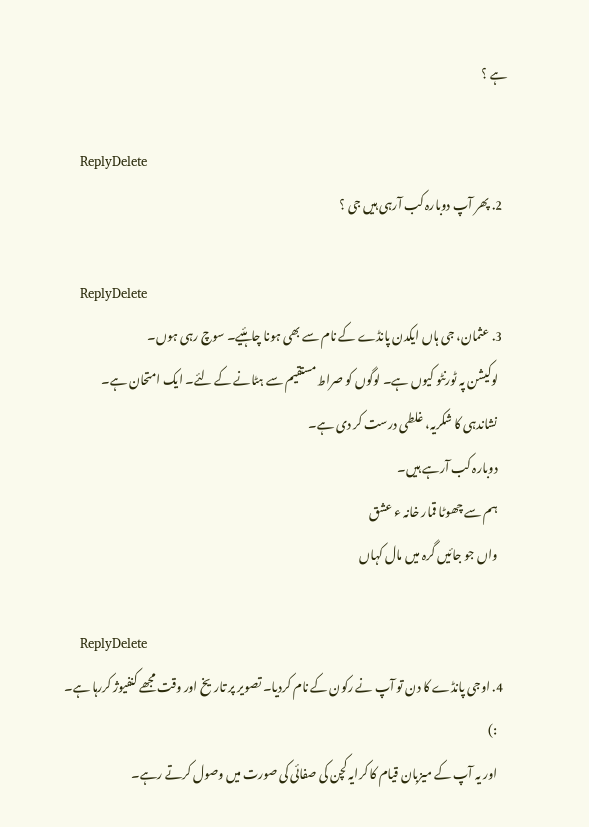ہے ؟

    ReplyDelete
  2. پھر آپ دوبارہ کب آرہی ہیں جی ؟

    ReplyDelete
  3. عثمان، جی ہاں ایکدن پانڈے کے نام سے بھی ہونا چاہئیے۔ سوچ رہی ہوں۔
    لوکیشن پہ ٹورنٹو کیوں ہے۔ لوگوں کو صراط مستقیم سے ہٹانے کے لئے۔ ایک امتحان ہے۔
    نشاندہی کا شکریہ، غلطی درست کر دی ہے۔
    دوبارہ کب آرہے ہیں۔
    ہم سے چھوٹا قمار خانہ ء عشق
    واں جو جائیں گرہ میں مال کہاں

    ReplyDelete
  4. اوجی پانڈے کا دن تو آپ نے رکون کے نام کردیا۔ تصویر پر تاریخ اور وقت مجھے کنفیوژ کررہا ہے۔
    :)
    اور یہ آپ کے میزبان قیام کا کرایہ کچن کی صفائی کی صورت میں وصول کرتے رہے۔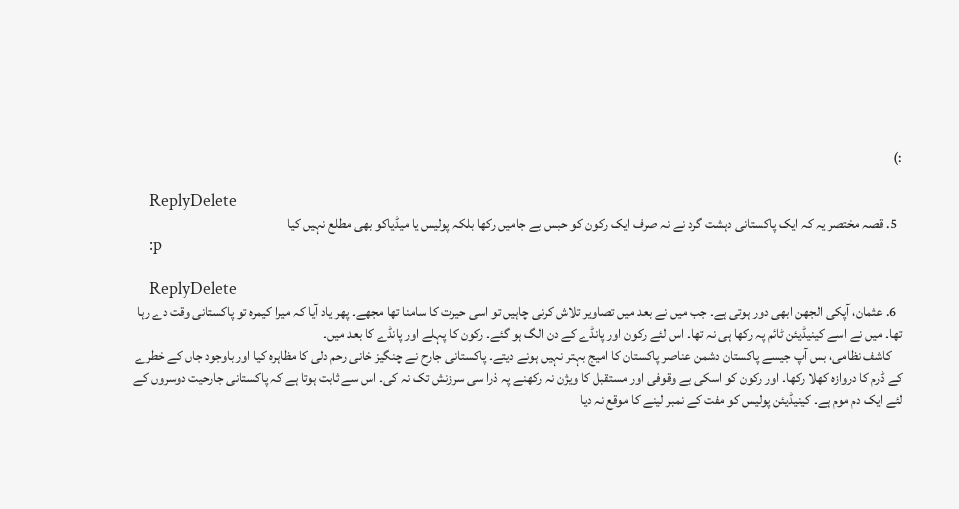:)

    ReplyDelete
  5. قصہ مختصر یہ کہ ایک پاکستانی دہشت گرد نے نہ صرف ایک رکون کو حبس بے جامیں رکھا بلکہ پولیس یا میڈیاکو بھی مطلع نہیں کیا
    :p

    ReplyDelete
  6. عثمان، آپکی الجھن ابھی دور ہوتی ہے۔ جب میں نے بعد میں تصاویر تلاش کرنی چاہیں تو اسی حیرت کا سامنا تھا مجھے۔ پھر یاد آیا کہ میرا کیمرہ تو پاکستانی وقت دے رہا تھا۔ میں نے اسے کینیڈیئن ٹائم پہ رکھا ہی نہ تھا۔ اس لئے رکون اور پانڈے کے دن الگ ہو گئے۔ رکون کا پہلے اور پانڈے کا بعد میں۔
    کاشف نظامی، بس آپ جیسے پاکستان دشمن عناصر پاکستان کا امیج بہتر نہیں ہونے دیتے۔ پاکستانی جارح نے چنگیز خانی رحم دلی کا مظاہرہ کیا اور باوجود جاں کے خطرے کے ڈرم کا دروازہ کھلا رکھا۔ اور رکون کو اسکی بے وقوفی اور مستقبل کا ویژن نہ رکھنے پہ ذرا سی سرزنش تک نہ کی۔ اس سے ثابت ہوتا ہے کہ پاکستانی جارحیت دوسروں کے لئے ایک دم موم ہے۔ کینیڈیئن پولیس کو مفت کے نمبر لینے کا موقع نہ دیا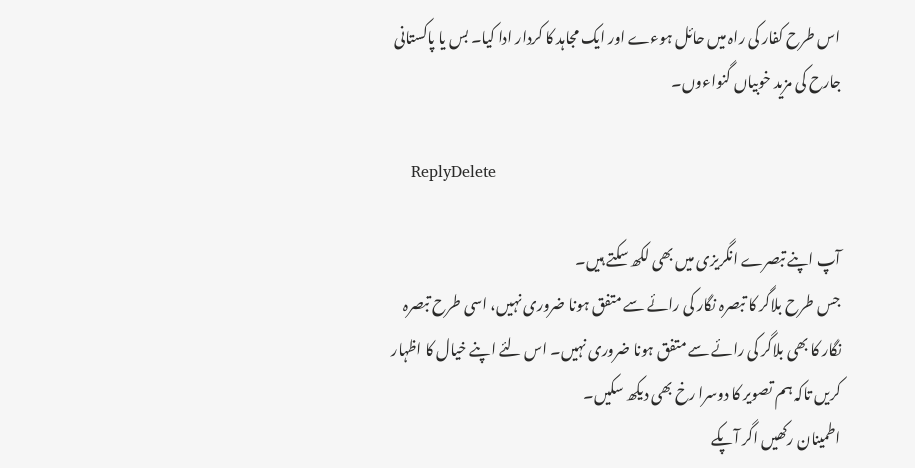اس طرح کفار کی راہ میں حائل ہوءے اور ایک مجاہد کا کردار ادا کیا۔ بس یا پاکستانی جارح کی مزید خوبیاں گنواءوں۔

    ReplyDelete

آپ اپنے تبصرے انگریزی میں بھی لکھ سکتے ہیں۔
جس طرح بلاگر کا تبصرہ نگار کی رائے سے متفق ہونا ضروری نہیں، اسی طرح تبصرہ نگار کا بھی بلاگر کی رائے سے متفق ہونا ضروری نہیں۔ اس لئے اپنے خیال کا اظہار کریں تاکہ ہم تصویر کا دوسرا رخ بھی دیکھ سکیں۔
اطمینان رکھیں اگر آپکے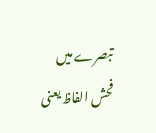تبصرے میں فحش الفاظ یعنی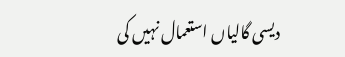دیسی گالیاں استعمال نہیں کی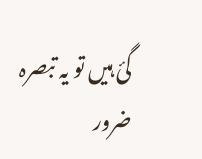گئ ہیں تو یہ تبصرہ ضرور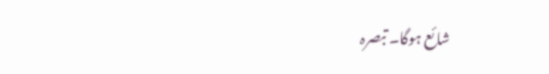شائع ہوگا۔ تبصرہ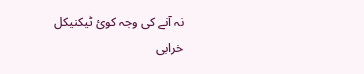نہ آنے کی وجہ کوئ ٹیکنیکل خرابی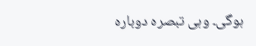ہوگی۔ وہی تبصرہ دوبارہ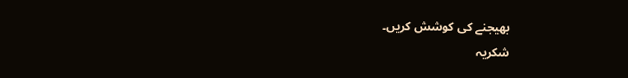بھیجنے کی کوشش کریں۔
شکریہ